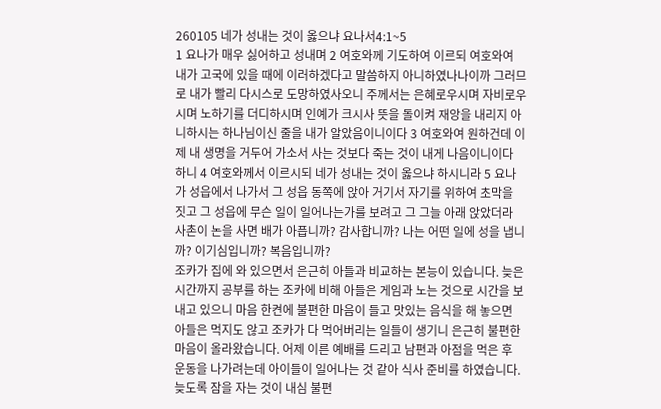260105 네가 성내는 것이 옳으냐 요나서4:1~5
1 요나가 매우 싫어하고 성내며 2 여호와께 기도하여 이르되 여호와여 내가 고국에 있을 때에 이러하겠다고 말씀하지 아니하였나나이까 그러므로 내가 빨리 다시스로 도망하였사오니 주께서는 은혜로우시며 자비로우시며 노하기를 더디하시며 인예가 크시사 뜻을 돌이켜 재앙을 내리지 아니하시는 하나님이신 줄을 내가 알았음이니이다 3 여호와여 원하건데 이제 내 생명을 거두어 가소서 사는 것보다 죽는 것이 내게 나음이니이다 하니 4 여호와께서 이르시되 네가 성내는 것이 옳으냐 하시니라 5 요나가 성읍에서 나가서 그 성읍 동쪽에 앉아 거기서 자기를 위하여 초막을 짓고 그 성읍에 무슨 일이 일어나는가를 보려고 그 그늘 아래 앉았더라
사촌이 논을 사면 배가 아픕니까? 감사합니까? 나는 어떤 일에 성을 냅니까? 이기심입니까? 복음입니까?
조카가 집에 와 있으면서 은근히 아들과 비교하는 본능이 있습니다. 늦은 시간까지 공부를 하는 조카에 비해 아들은 게임과 노는 것으로 시간을 보내고 있으니 마음 한켠에 불편한 마음이 들고 맛있는 음식을 해 놓으면 아들은 먹지도 않고 조카가 다 먹어버리는 일들이 생기니 은근히 불편한 마음이 올라왔습니다. 어제 이른 예배를 드리고 남편과 아점을 먹은 후 운동을 나가려는데 아이들이 일어나는 것 같아 식사 준비를 하였습니다. 늦도록 잠을 자는 것이 내심 불편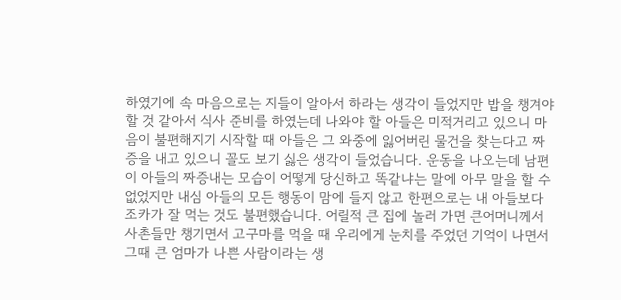하였기에 속 마음으로는 지들이 알아서 하라는 생각이 들었지만 밥을 챙겨야 할 것 같아서 식사 준비를 하였는데 나와야 할 아들은 미적거리고 있으니 마음이 불편해지기 시작할 때 아들은 그 와중에 잃어버린 물건을 찾는다고 짜증을 내고 있으니 꼴도 보기 싫은 생각이 들었습니다. 운동을 나오는데 남편이 아들의 짜증내는 모습이 어떻게 당신하고 똑같냐는 말에 아무 말을 할 수 없었지만 내심 아들의 모든 행동이 맘에 들지 않고 한편으로는 내 아들보다 조카가 잘 먹는 것도 불편했습니다. 어릴적 큰 집에 놀러 가면 큰어머니께서 사촌들만 챙기면서 고구마를 먹을 때 우리에게 눈치를 주었던 기억이 나면서 그때 큰 엄마가 나쁜 사람이라는 생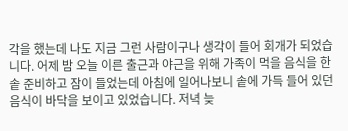각을 했는데 나도 지금 그런 사람이구나 생각이 들어 회개가 되었습니다. 어제 밤 오늘 이른 출근과 야근을 위해 가족이 먹을 음식을 한 솥 준비하고 잠이 들었는데 아침에 일어나보니 솥에 가득 들어 있던 음식이 바닥을 보이고 있었습니다. 저녁 늦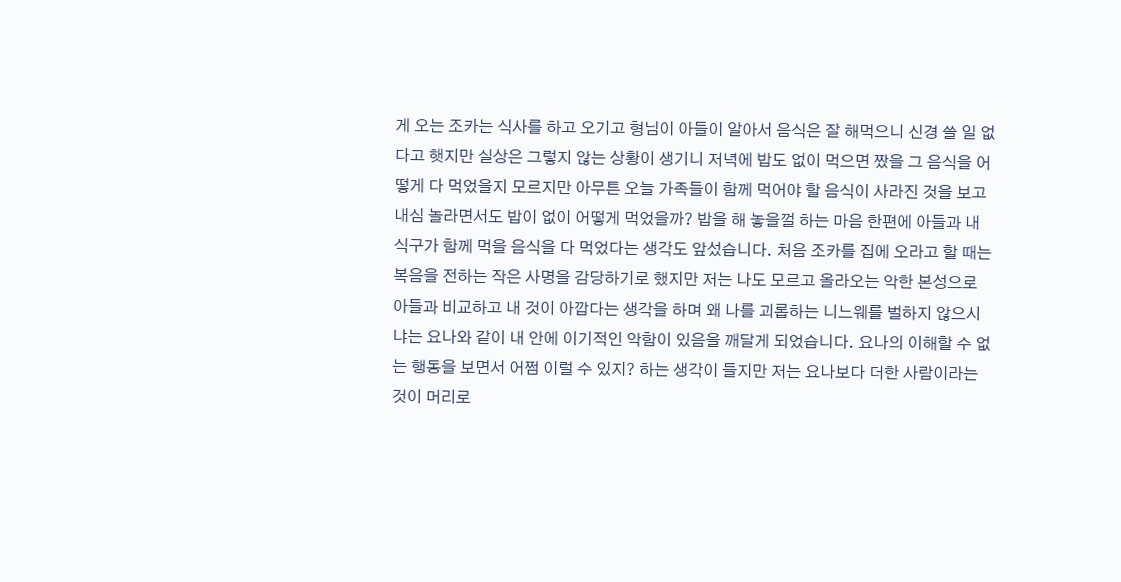게 오는 조카는 식사를 하고 오기고 형님이 아들이 알아서 음식은 잘 해먹으니 신경 쓸 일 없다고 햇지만 실상은 그렇지 않는 상황이 생기니 저녁에 밥도 없이 먹으면 짰을 그 음식을 어떻게 다 먹었을지 모르지만 아무튼 오늘 가족들이 함께 먹어야 할 음식이 사라진 것을 보고 내심 놀라면서도 밥이 없이 어떻게 먹었을까? 밥을 해 놓을껄 하는 마음 한편에 아들과 내 식구가 함께 먹을 음식을 다 먹었다는 생각도 앞섰습니다. 처음 조카를 집에 오라고 할 때는 복음을 전하는 작은 사명을 감당하기로 했지만 저는 나도 모르고 올라오는 악한 본성으로 아들과 비교하고 내 것이 아깝다는 생각을 하며 왜 나를 괴롭하는 니느웨를 벌하지 않으시냐는 요나와 같이 내 안에 이기적인 악함이 있음을 깨달게 되었습니다. 요나의 이해할 수 없는 행동을 보면서 어쩜 이럴 수 있지? 하는 생각이 들지만 저는 요나보다 더한 사람이라는 것이 머리로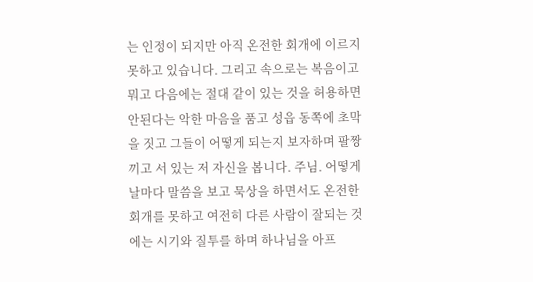는 인정이 되지만 아직 온전한 회개에 이르지 못하고 있습니다. 그리고 속으로는 복음이고 뭐고 다음에는 절대 같이 있는 것을 허용하면 안된다는 악한 마음을 품고 성읍 동쪽에 초막을 짓고 그들이 어떻게 되는지 보자하며 팔짱끼고 서 있는 저 자신을 봅니다. 주님. 어떻게 날마다 말씀을 보고 묵상을 하면서도 온전한 회개를 못하고 여전히 다른 사람이 잘되는 것에는 시기와 질투를 하며 하나님을 아프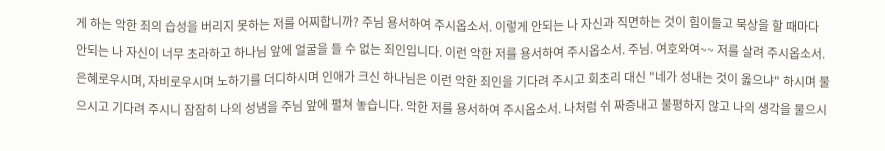게 하는 악한 죄의 습성을 버리지 못하는 저를 어찌합니까? 주님 용서하여 주시옵소서. 이렇게 안되는 나 자신과 직면하는 것이 힘이들고 묵상을 할 때마다 안되는 나 자신이 너무 초라하고 하나님 앞에 얼굴을 들 수 없는 죄인입니다. 이런 악한 저를 용서하여 주시옵소서. 주님. 여호와여~~ 저를 살려 주시옵소서. 은혜로우시며, 자비로우시며 노하기를 더디하시며 인애가 크신 하나님은 이런 악한 죄인을 기다려 주시고 회초리 대신 "네가 성내는 것이 옳으냐" 하시며 물으시고 기다려 주시니 잠잠히 나의 성냄을 주님 앞에 펼쳐 놓습니다. 악한 저를 용서하여 주시옵소서. 나처럼 쉬 짜증내고 불평하지 않고 나의 생각을 물으시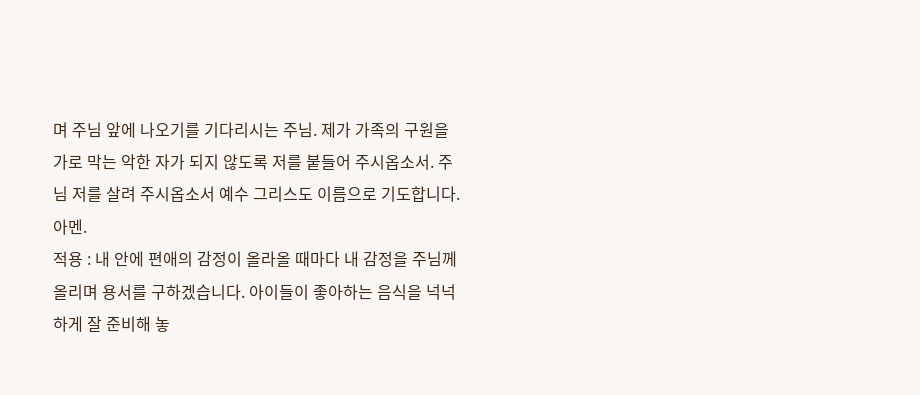며 주님 앞에 나오기를 기다리시는 주님. 제가 가족의 구원을 가로 막는 악한 자가 되지 않도록 저를 붙들어 주시옵소서. 주님 저를 살려 주시옵소서 예수 그리스도 이름으로 기도합니다. 아멘.
적용 : 내 안에 편애의 감정이 올라올 때마다 내 감정을 주님께 올리며 용서를 구하겠습니다. 아이들이 좋아하는 음식을 넉넉하게 잘 준비해 놓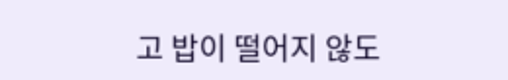고 밥이 떨어지 않도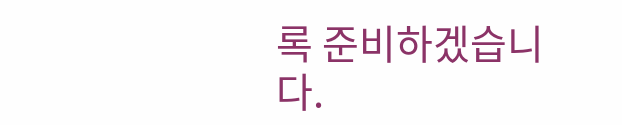록 준비하겠습니다.